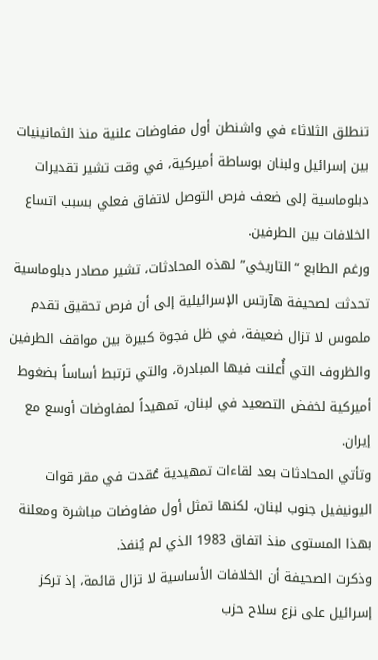تنطلق الثلاثاء في واشنطن أول مفاوضات علنية منذ الثمانينيات بين إسرائيل ولبنان بوساطة أميركية، في وقت تشير تقديرات دبلوماسية إلى ضعف فرص التوصل لاتفاق فعلي بسبب اتساع الخلافات بين الطرفين.
ورغم الطابع “التاريخي” لهذه المحادثات، تشير مصادر دبلوماسية تحدثت لصحيفة هآرتس الإسرائيلية إلى أن فرص تحقيق تقدم ملموس لا تزال ضعيفة، في ظل فجوة كبيرة بين مواقف الطرفين والظروف التي أُعلنت فيها المبادرة، والتي ترتبط أساساً بضغوط أميركية لخفض التصعيد في لبنان، تمهيداً لمفاوضات أوسع مع إيران.
وتأتي المحادثات بعد لقاءات تمهيدية عُقدت في مقر قوات اليونيفيل جنوب لبنان، لكنها تمثل أول مفاوضات مباشرة ومعلنة بهذا المستوى منذ اتفاق 1983 الذي لم يُنفذ.
وذكرت الصحيفة أن الخلافات الأساسية لا تزال قائمة، إذ تركز إسرائيل على نزع سلاح حزب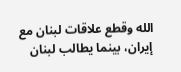الله وقطع علاقات لبنان مع إيران، بينما يطالب لبنان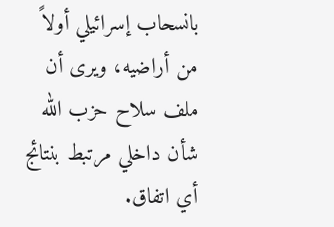بانسحاب إسرائيلي أولاً من أراضيه، ويرى أن ملف سلاح حزب الله شأن داخلي مرتبط بنتائج أي اتفاق.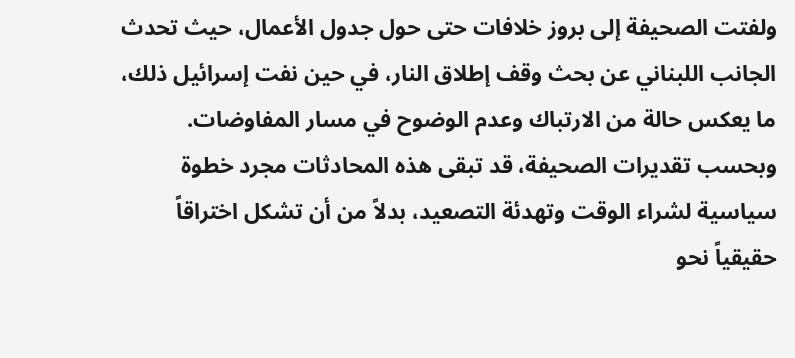ولفتت الصحيفة إلى بروز خلافات حتى حول جدول الأعمال، حيث تحدث الجانب اللبناني عن بحث وقف إطلاق النار، في حين نفت إسرائيل ذلك، ما يعكس حالة من الارتباك وعدم الوضوح في مسار المفاوضات.
وبحسب تقديرات الصحيفة، قد تبقى هذه المحادثات مجرد خطوة سياسية لشراء الوقت وتهدئة التصعيد، بدلاً من أن تشكل اختراقاً حقيقياً نحو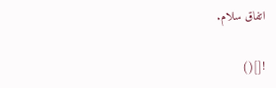اتفاق سلام.

![]()